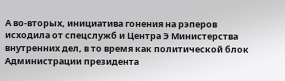А во-вторых, инициатива гонения на рэперов исходила от спецслужб и Центра Э Министерства внутренних дел, в то время как политической блок Администрации президента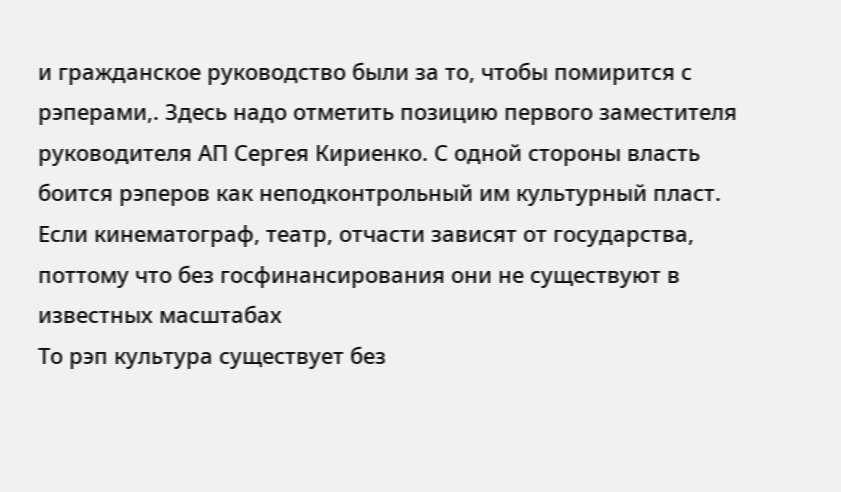и гражданское руководство были за то, чтобы помирится с рэперами,. Здесь надо отметить позицию первого заместителя руководителя АП Сергея Кириенко. С одной стороны власть боится рэперов как неподконтрольный им культурный пласт. Если кинематограф, театр, отчасти зависят от государства, поттому что без госфинансирования они не существуют в известных масштабах
То рэп культура существует без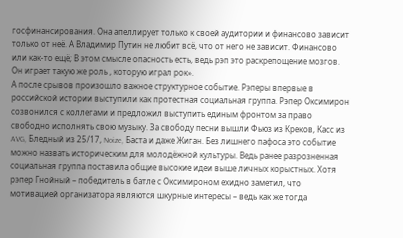госфинансирования. Она апеллирует только к своей аудитории и финансово зависит только от неё. А Владимир Путин не любит всё, что от него не зависит. Финансово или как-то ещё; В этом смысле опасность есть, ведь рэп это раскрепощение мозгов. Он играет такую же роль , которую играл рок».
А после срывов произошло важное структурное событие. Рэперы впервые в российской истории выступили как протестная социальная группа. Рэпер Оксимирон созвонился с коллегами и предложил выступить единым фронтом за право свободно исполнять свою музыку. За свободу песни вышли Фьюз из Креков, Касс из AVG, Бледный из 25/17, Noize, Баста и даже Жиган. Без лишнего пафоса это событие можно назвать историческим для молодёжной культуры. Ведь ранее разрозненная социальная группа поставила общие высокие идеи выше личных корыстных. Хотя рэпер Гнойный – победитель в батле с Оксимироном ехидно заметил, что мотивацией организатора являются шкурные интересы – ведь как же тогда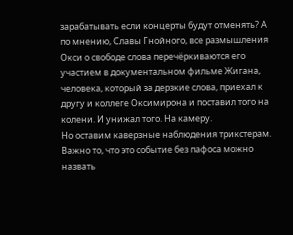зарабатывать если концерты будут отменять? А по мнению, Славы Гнойного, все размышления Окси о свободе слова перечёркиваются его участием в документальном фильме Жигана, человека, который за дерзкие слова, приехал к другу и коллеге Оксимирона и поставил того на колени. И унижал того. На камеру.
Но оставим каверзные наблюдения трикстерам. Важно то, что это событие без пафоса можно назвать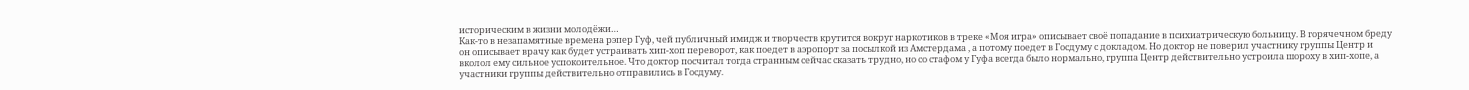историческим в жизни молодёжи…
Как-то в незапамятные времена рэпер Гуф, чей публичный имидж и творчеств крутится вокруг наркотиков в треке «Моя игра» описывает своё попадание в психиатрическую больницу. В горячечном бреду он описывает врачу как будет устраивать хип-хоп переворот, как поедет в аэропорт за посылкой из Амстердама , а потому поедет в Госдуму с докладом. Но доктор не поверил участнику группы Центр и вколол ему сильное успокоительное. Что доктор посчитал тогда странным сейчас сказать трудно, но со стафом у Гуфа всегда было нормально, группа Центр действительно устроила шороху в хип-хопе, а участники группы действительно отправились в Госдуму.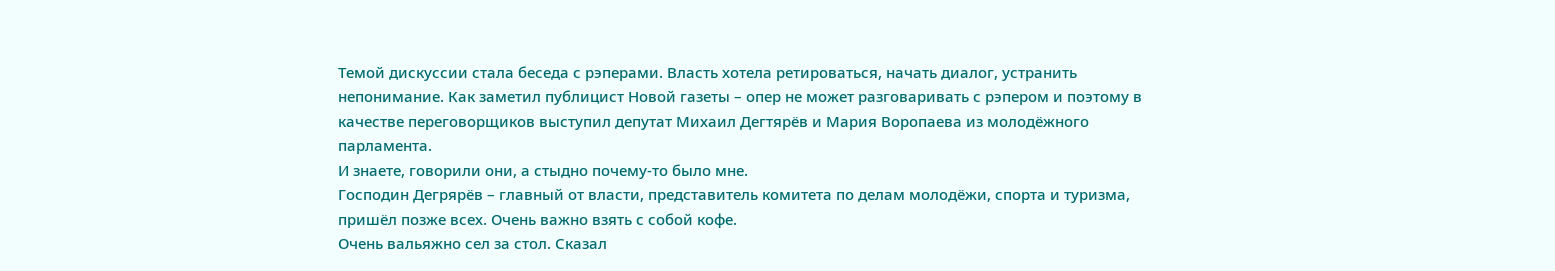Темой дискуссии стала беседа с рэперами. Власть хотела ретироваться, начать диалог, устранить непонимание. Как заметил публицист Новой газеты – опер не может разговаривать с рэпером и поэтому в качестве переговорщиков выступил депутат Михаил Дегтярёв и Мария Воропаева из молодёжного парламента.
И знаете, говорили они, а стыдно почему-то было мне.
Господин Дегрярёв – главный от власти, представитель комитета по делам молодёжи, спорта и туризма, пришёл позже всех. Очень важно взять с собой кофе.
Очень вальяжно сел за стол. Сказал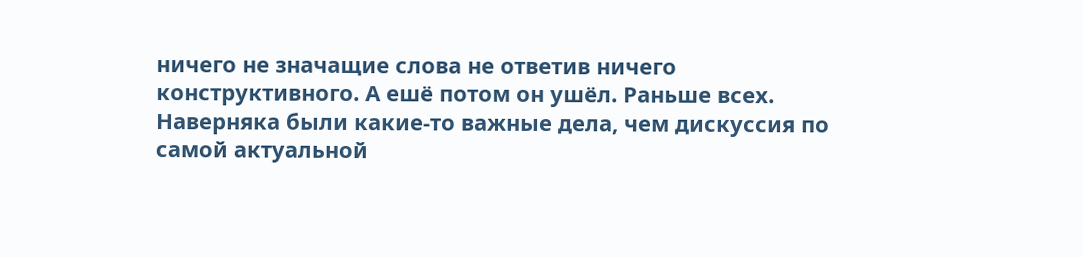ничего не значащие слова не ответив ничего конструктивного. А ешё потом он ушёл. Раньше всех. Наверняка были какие-то важные дела, чем дискуссия по самой актуальной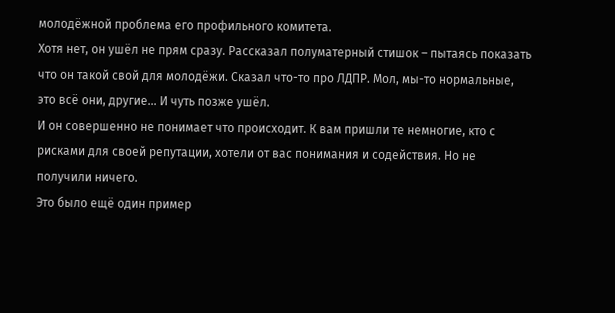молодёжной проблема его профильного комитета.
Хотя нет, он ушёл не прям сразу. Рассказал полуматерный стишок – пытаясь показать что он такой свой для молодёжи. Сказал что-то про ЛДПР. Мол, мы-то нормальные, это всё они, другие… И чуть позже ушёл.
И он совершенно не понимает что происходит. К вам пришли те немногие, кто с рисками для своей репутации, хотели от вас понимания и содействия. Но не получили ничего.
Это было ещё один пример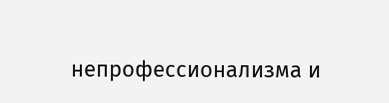непрофессионализма и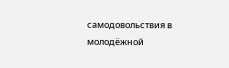самодовольствия в молодёжной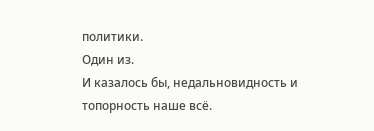политики.
Один из.
И казалось бы, недальновидность и топорность наше всё.